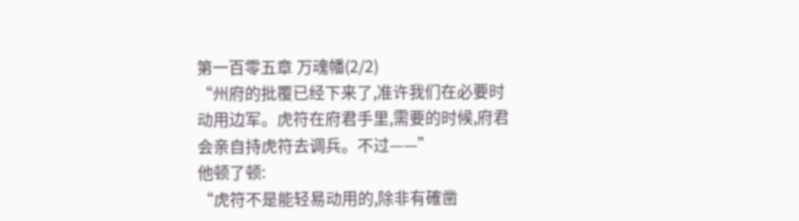第一百零五章 万魂幡(2/2)
“州府的批覆已经下来了,准许我们在必要时动用边军。虎符在府君手里,需要的时候,府君会亲自持虎符去调兵。不过——”
他顿了顿:
“虎符不是能轻易动用的,除非有確凿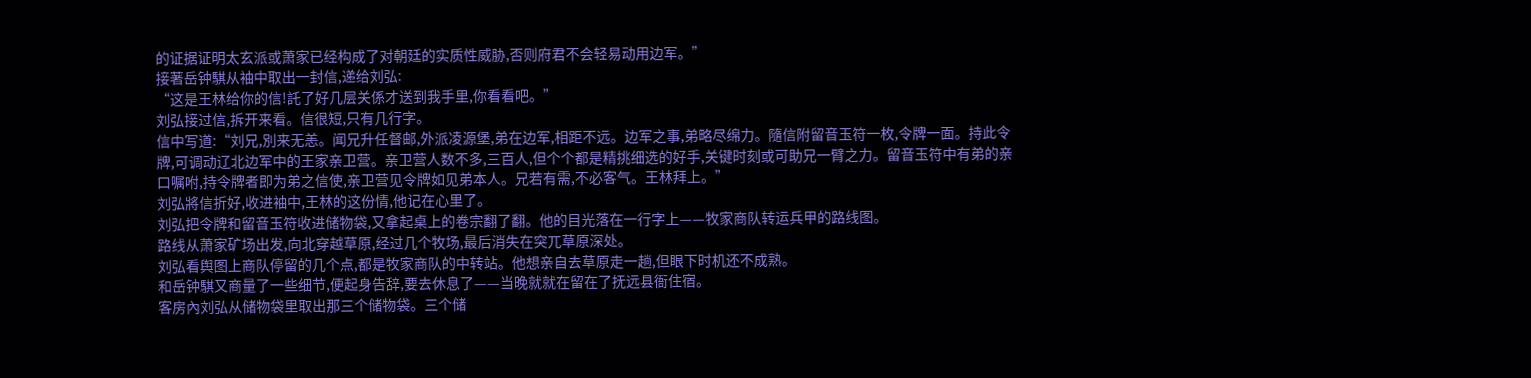的证据证明太玄派或萧家已经构成了对朝廷的实质性威胁,否则府君不会轻易动用边军。”
接著岳钟騏从袖中取出一封信,递给刘弘:
“这是王林给你的信!託了好几层关係才送到我手里,你看看吧。”
刘弘接过信,拆开来看。信很短,只有几行字。
信中写道:“刘兄,別来无恙。闻兄升任督邮,外派凌源堡,弟在边军,相距不远。边军之事,弟略尽绵力。隨信附留音玉符一枚,令牌一面。持此令牌,可调动辽北边军中的王家亲卫营。亲卫营人数不多,三百人,但个个都是精挑细选的好手,关键时刻或可助兄一臂之力。留音玉符中有弟的亲口嘱咐,持令牌者即为弟之信使,亲卫营见令牌如见弟本人。兄若有需,不必客气。王林拜上。”
刘弘將信折好,收进袖中,王林的这份情,他记在心里了。
刘弘把令牌和留音玉符收进储物袋,又拿起桌上的卷宗翻了翻。他的目光落在一行字上——牧家商队转运兵甲的路线图。
路线从萧家矿场出发,向北穿越草原,经过几个牧场,最后消失在突兀草原深处。
刘弘看舆图上商队停留的几个点,都是牧家商队的中转站。他想亲自去草原走一趟,但眼下时机还不成熟。
和岳钟騏又商量了一些细节,便起身告辞,要去休息了——当晚就就在留在了抚远县衙住宿。
客房內刘弘从储物袋里取出那三个储物袋。三个储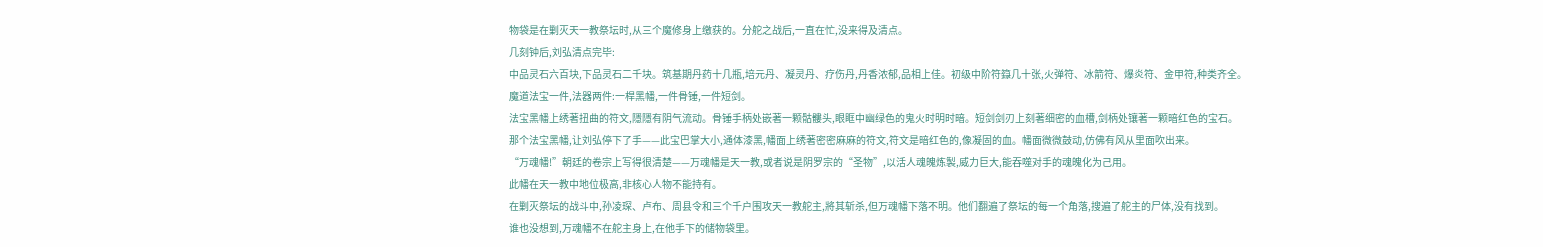物袋是在剿灭天一教祭坛时,从三个魔修身上缴获的。分舵之战后,一直在忙,没来得及清点。
几刻钟后,刘弘清点完毕:
中品灵石六百块,下品灵石二千块。筑基期丹药十几瓶,培元丹、凝灵丹、疗伤丹,丹香浓郁,品相上佳。初级中阶符籙几十张,火弹符、冰箭符、爆炎符、金甲符,种类齐全。
魔道法宝一件,法器两件:一桿黑幡,一件骨锤,一件短剑。
法宝黑幡上绣著扭曲的符文,隱隱有阴气流动。骨锤手柄处嵌著一颗骷髏头,眼眶中幽绿色的鬼火时明时暗。短剑剑刃上刻著细密的血槽,剑柄处镶著一颗暗红色的宝石。
那个法宝黑幡,让刘弘停下了手——此宝巴掌大小,通体漆黑,幡面上绣著密密麻麻的符文,符文是暗红色的,像凝固的血。幡面微微鼓动,仿佛有风从里面吹出来。
“万魂幡!”朝廷的卷宗上写得很清楚——万魂幡是天一教,或者说是阴罗宗的“圣物”,以活人魂魄炼製,威力巨大,能吞噬对手的魂魄化为己用。
此幡在天一教中地位极高,非核心人物不能持有。
在剿灭祭坛的战斗中,孙凌琛、卢布、周县令和三个千户围攻天一教舵主,將其斩杀,但万魂幡下落不明。他们翻遍了祭坛的每一个角落,搜遍了舵主的尸体,没有找到。
谁也没想到,万魂幡不在舵主身上,在他手下的储物袋里。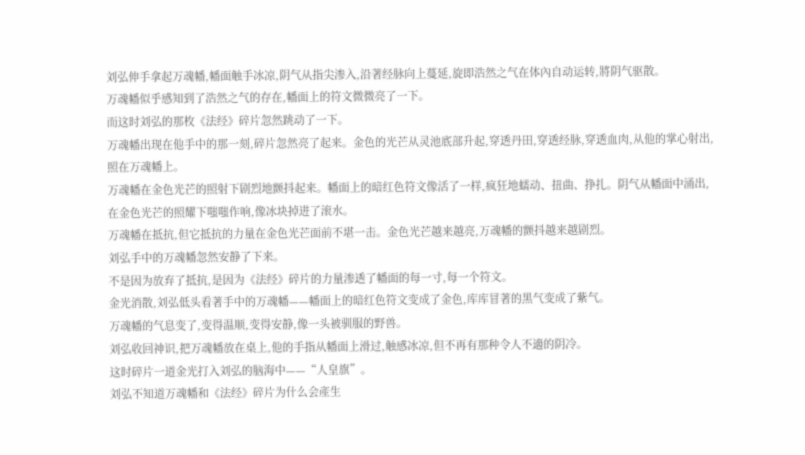刘弘伸手拿起万魂幡,幡面触手冰凉,阴气从指尖渗入,沿著经脉向上蔓延,旋即浩然之气在体內自动运转,將阴气驱散。
万魂幡似乎感知到了浩然之气的存在,幡面上的符文微微亮了一下。
而这时刘弘的那枚《法经》碎片忽然跳动了一下。
万魂幡出现在他手中的那一刻,碎片忽然亮了起来。金色的光芒从灵池底部升起,穿透丹田,穿透经脉,穿透血肉,从他的掌心射出,照在万魂幡上。
万魂幡在金色光芒的照射下剧烈地颤抖起来。幡面上的暗红色符文像活了一样,疯狂地蠕动、扭曲、挣扎。阴气从幡面中涌出,在金色光芒的照耀下嗤嗤作响,像冰块掉进了滚水。
万魂幡在抵抗,但它抵抗的力量在金色光芒面前不堪一击。金色光芒越来越亮,万魂幡的颤抖越来越剧烈。
刘弘手中的万魂幡忽然安静了下来。
不是因为放弃了抵抗,是因为《法经》碎片的力量渗透了幡面的每一寸,每一个符文。
金光消散,刘弘低头看著手中的万魂幡——幡面上的暗红色符文变成了金色,库库冒著的黑气变成了紫气。
万魂幡的气息变了,变得温顺,变得安静,像一头被驯服的野兽。
刘弘收回神识,把万魂幡放在桌上,他的手指从幡面上滑过,触感冰凉,但不再有那种令人不適的阴冷。
这时碎片一道金光打入刘弘的脑海中——“人皇旗”。
刘弘不知道万魂幡和《法经》碎片为什么会產生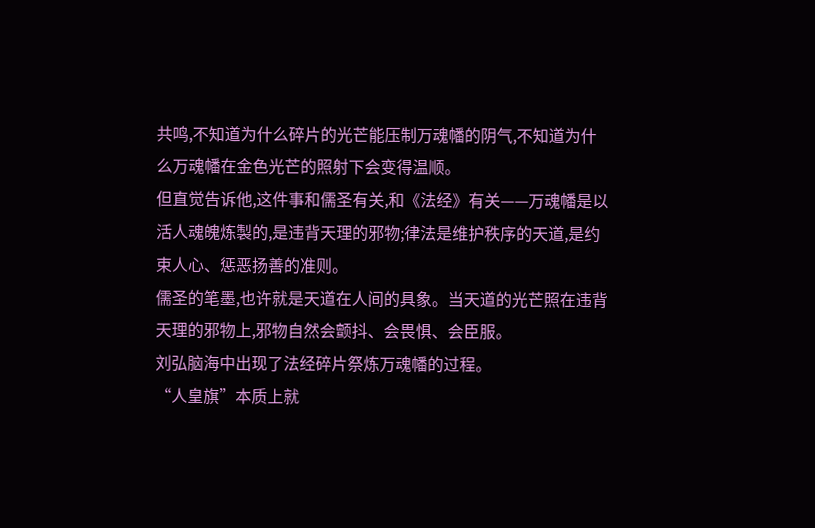共鸣,不知道为什么碎片的光芒能压制万魂幡的阴气,不知道为什么万魂幡在金色光芒的照射下会变得温顺。
但直觉告诉他,这件事和儒圣有关,和《法经》有关——万魂幡是以活人魂魄炼製的,是违背天理的邪物;律法是维护秩序的天道,是约束人心、惩恶扬善的准则。
儒圣的笔墨,也许就是天道在人间的具象。当天道的光芒照在违背天理的邪物上,邪物自然会颤抖、会畏惧、会臣服。
刘弘脑海中出现了法经碎片祭炼万魂幡的过程。
“人皇旗”本质上就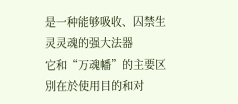是一种能够吸收、囚禁生灵灵魂的强大法器
它和“万魂幡”的主要区別在於使用目的和对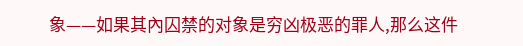象——如果其內囚禁的对象是穷凶极恶的罪人,那么这件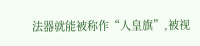法器就能被称作“人皇旗”,被视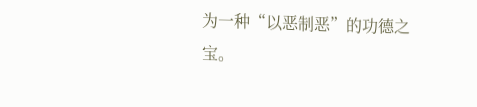为一种“以恶制恶”的功德之宝。